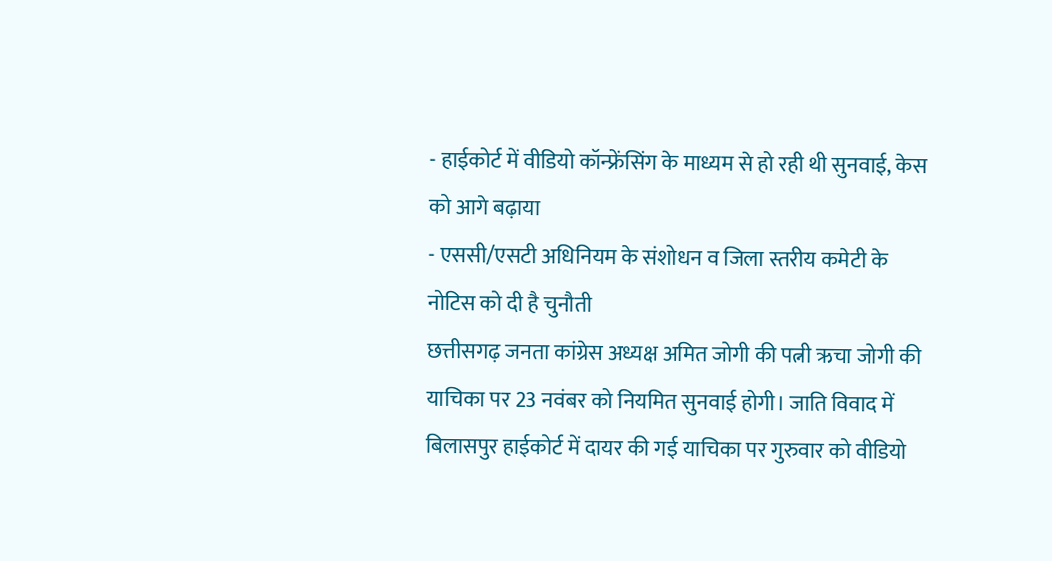- हाईकोर्ट में वीडियो कॉन्फ्रेंसिंग के माध्यम से हो रही थी सुनवाई, केस को आगे बढ़ाया
- एससी/एसटी अधिनियम के संशोधन व जिला स्तरीय कमेटी के नोटिस को दी है चुनौती
छत्तीसगढ़ जनता कांग्रेस अध्यक्ष अमित जोगी की पत्नी ऋचा जोगी की याचिका पर 23 नवंबर को नियमित सुनवाई होगी। जाति विवाद में बिलासपुर हाईकोर्ट में दायर की गई याचिका पर गुरुवार को वीडियो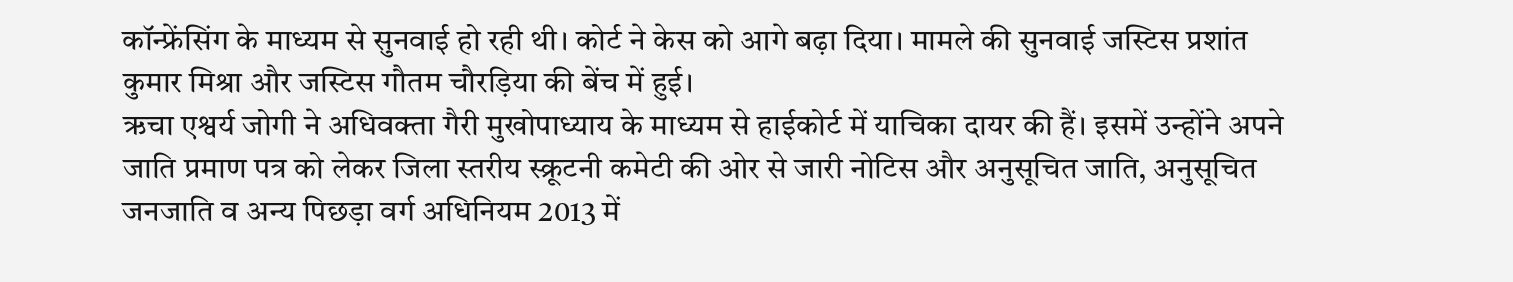कॉन्फ्रेंसिंग के माध्यम से सुनवाई हो रही थी। कोर्ट ने केस को आगे बढ़ा दिया। मामले की सुनवाई जस्टिस प्रशांत कुमार मिश्रा और जस्टिस गौतम चौरड़िया की बेंच में हुई।
ऋचा एश्वर्य जोगी ने अधिवक्ता गैरी मुखोपाध्याय के माध्यम से हाईकोर्ट में याचिका दायर की हैं। इसमें उन्होंने अपने जाति प्रमाण पत्र को लेकर जिला स्तरीय स्क्रूटनी कमेटी की ओर से जारी नोटिस और अनुसूचित जाति, अनुसूचित जनजाति व अन्य पिछड़ा वर्ग अधिनियम 2013 में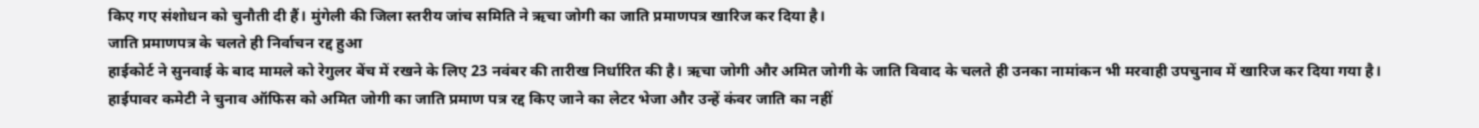किए गए संशोधन को चुनौती दी हैं। मुंगेली की जिला स्तरीय जांच समिति ने ऋचा जोगी का जाति प्रमाणपत्र खारिज कर दिया है।
जाति प्रमाणपत्र के चलते ही निर्वाचन रद्द हुआ
हाईकोर्ट ने सुनवाई के बाद मामले को रेगुलर बेंच में रखने के लिए 23 नवंबर की तारीख निर्धारित की है। ऋचा जोगी और अमित जोगी के जाति विवाद के चलते ही उनका नामांकन भी मरवाही उपचुनाव में खारिज कर दिया गया है। हाईपावर कमेटी ने चुनाव ऑफिस को अमित जोगी का जाति प्रमाण पत्र रद्द किए जाने का लेटर भेजा और उन्हें कंवर जाति का नहीं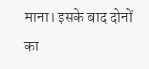माना। इसके बाद दोनों का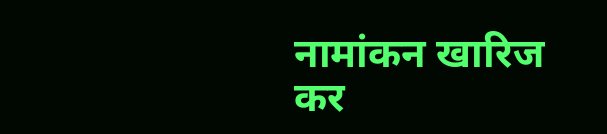नामांकन खारिज कर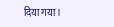दिया गया।